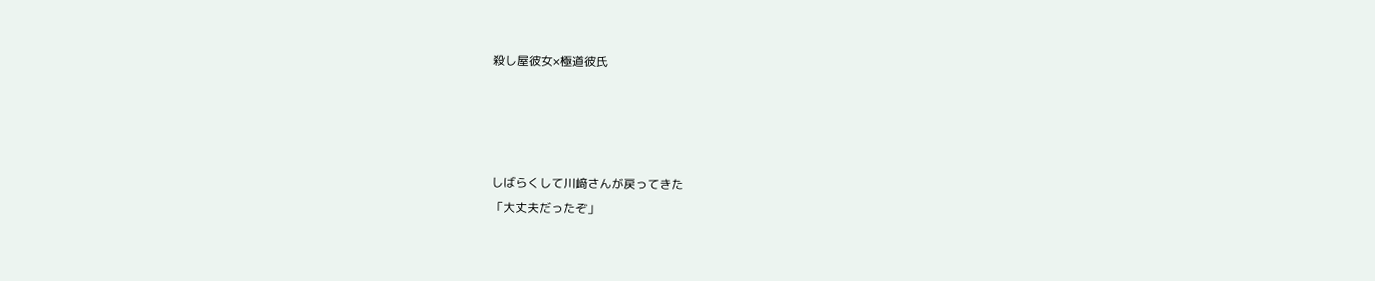殺し屋彼女×極道彼氏




しばらくして川﨑さんが戻ってきた
「大丈夫だったぞ」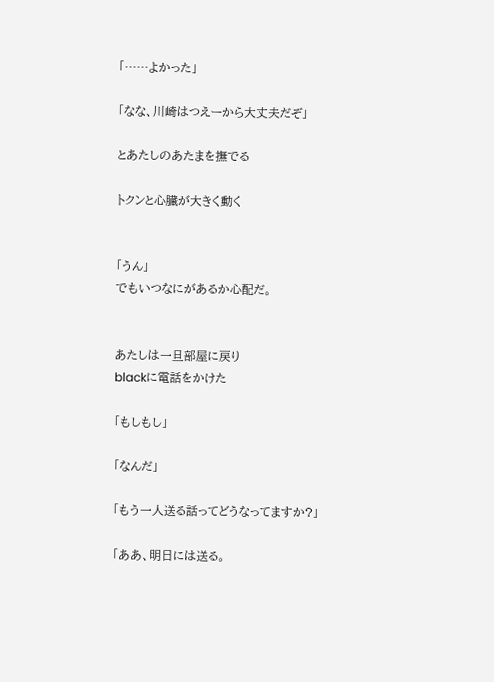「……よかった」

「なな、川崎はつえーから大丈夫だぞ」

とあたしのあたまを撫でる

トクンと心臓が大きく動く


「うん」
でもいつなにがあるか心配だ。


あたしは一旦部屋に戻り
blackに電話をかけた

「もしもし」

「なんだ」

「もう一人送る話ってどうなってますか?」

「ああ、明日には送る。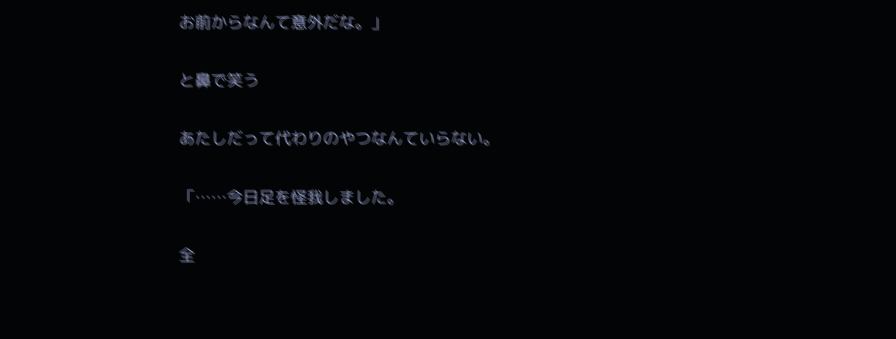お前からなんて意外だな。」

と鼻で笑う

あたしだって代わりのやつなんていらない。

「……今日足を怪我しました。

全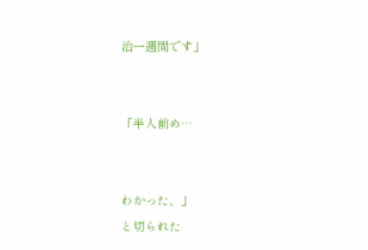治一週間です」


「半人前め…


わかった、」
と切られた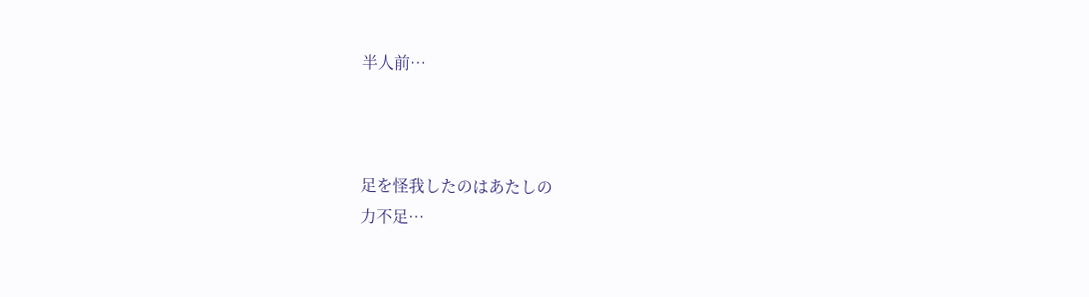半人前…



足を怪我したのはあたしの
力不足…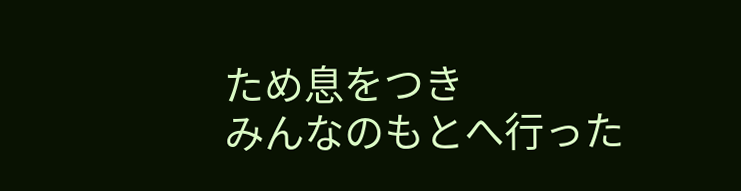ため息をつき
みんなのもとへ行った